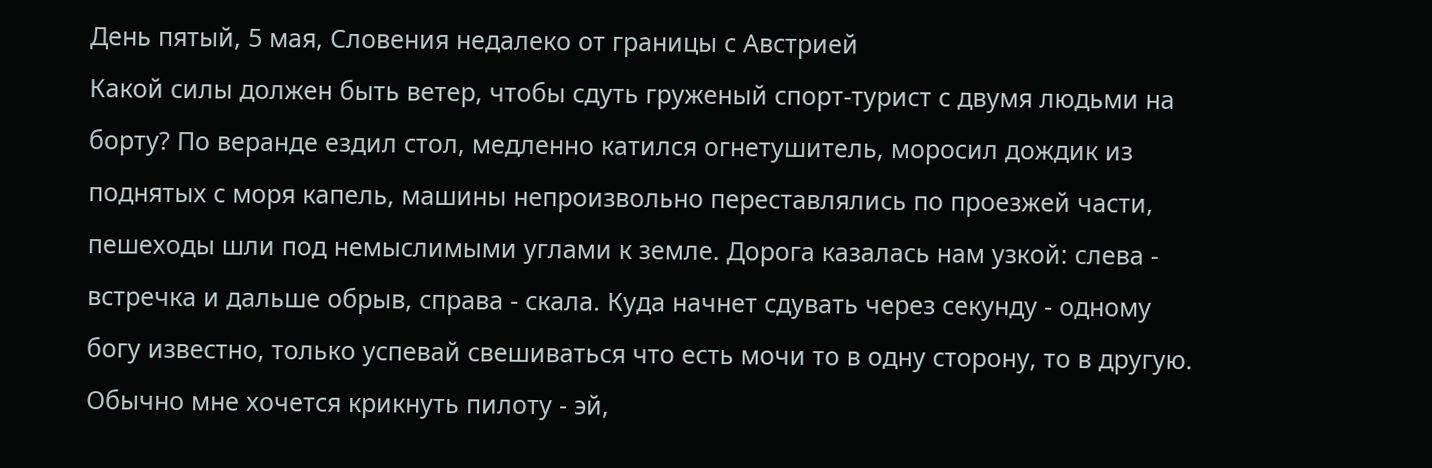День пятый, 5 мая, Словения недалеко от границы с Австрией
Какой силы должен быть ветер, чтобы сдуть груженый спорт-турист с двумя людьми на борту? По веранде ездил стол, медленно катился огнетушитель, моросил дождик из поднятых с моря капель, машины непроизвольно переставлялись по проезжей части, пешеходы шли под немыслимыми углами к земле. Дорога казалась нам узкой: слева - встречка и дальше обрыв, справа - скала. Куда начнет сдувать через секунду - одному богу известно, только успевай свешиваться что есть мочи то в одну сторону, то в другую. Обычно мне хочется крикнуть пилоту - эй,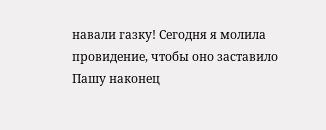навали газку! Сегодня я молила провидение, чтобы оно заставило Пашу наконец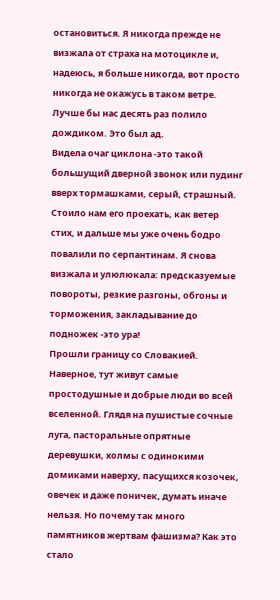остановиться. Я никогда прежде не визжала от страха на мотоцикле и, надеюсь, я больше никогда, вот просто никогда не окажусь в таком ветре. Лучше бы нас десять раз полило дождиком. Это был ад.
Видела очаг циклона -это такой большущий дверной звонок или пудинг вверх тормашками, серый, страшный. Стоило нам его проехать, как ветер стих, и дальше мы уже очень бодро повалили по серпантинам. Я снова визжала и улюлюкала: предсказуемые повороты, резкие разгоны, обгоны и торможения, закладывание до подножек -это ура!
Прошли границу со Словакией. Наверное, тут живут самые простодушные и добрые люди во всей вселенной. Глядя на пушистые сочные луга, пасторальные опрятные деревушки, холмы с одинокими домиками наверху, пасущихся козочек, овечек и даже поничек, думать иначе нельзя. Но почему так много памятников жертвам фашизма? Как это стало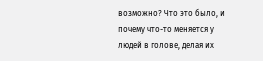возможно? Что это было, и почему что-то меняется у людей в голове, делая их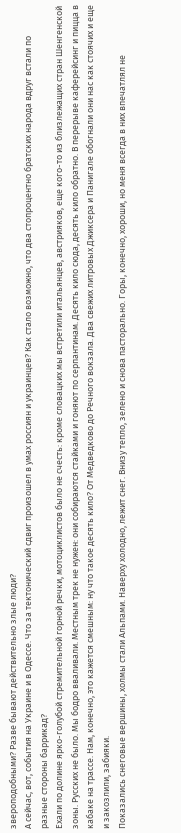звероподобными? Разве бывают действительно злые люди?
А сейчас, вот, события на Украине и в Одессе. Что за тектонический сдвиг произошел в умах россиян и украинцев? Как стало возможно, что два стопроцентно братских народа вдруг встали по разные стороны баррикад?
Ехали по долине ярко-голубой стремительной горной речки, мотоциклистов было не счесть: кроме словацких мы встретили итальянцев, австрияков, еще кого-то из близлежащих стран Шенгенской зоны. Русских не было. Мы бодро вваливали. Местным трек не нужен: они собираются стайками и гоняют по серпантинам. Десять кило сюда, десять кило обратно. В перерыве каферейсинг и пицца в кабаке на трассе. Нам, конечно, это кажется смешным: ну что такое десять кило? От Медведково до Речного вокзала. Два свежих литровых Джиксера и Панигале обогнали они нас как стоячих и еще и закозлили, забияки.
Показались снеговые вершины, холмы стали Альпами. Наверху холодно, лежит снег. Внизу тепло, зелено и снова пасторально. Горы, конечно, хороши, но меня всегда в них впечатлял не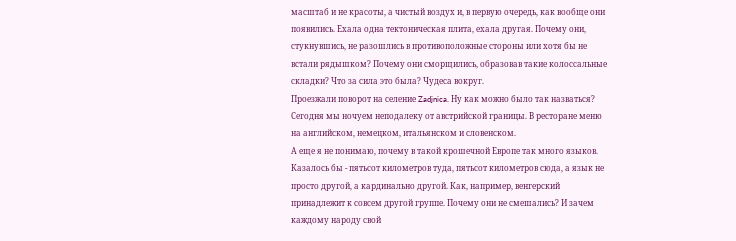масштаб и не красоты, а чистый воздух и, в первую очередь, как вообще они появились. Ехала одна тектоническая плита, ехала другая. Почему они, стукнувшись, не разошлись в противоположные стороны или хотя бы не встали рядышком? Почему они сморщились, образовав такие колоссальные складки? Что за сила это была? Чудеса вокруг.
Проезжали поворот на селение Zadjnica. Ну как можно было так назваться?
Сегодня мы ночуем неподалеку от австрийской границы. В ресторане меню на английском, немецком, итальянском и словенском.
А еще я не понимаю, почему в такой крошечной Европе так много языков. Казалось бы - пятьсот километров туда, пятьсот километров сюда, а язык не просто другой, а кардинально другой. Как, например, венгерский принадлежит к совсем другой группе. Почему они не смешались? И зачем каждому народу свой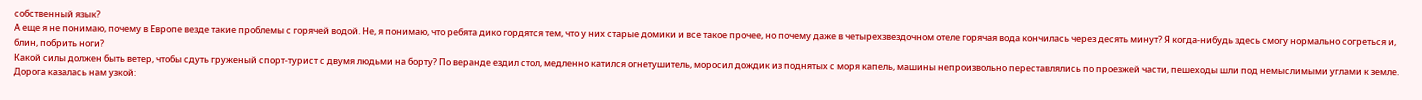собственный язык?
А еще я не понимаю, почему в Европе везде такие проблемы с горячей водой. Не, я понимаю, что ребята дико гордятся тем, что у них старые домики и все такое прочее, но почему даже в четырехзвездочном отеле горячая вода кончилась через десять минут? Я когда-нибудь здесь смогу нормально согреться и, блин, побрить ноги?
Какой силы должен быть ветер, чтобы сдуть груженый спорт-турист с двумя людьми на борту? По веранде ездил стол, медленно катился огнетушитель, моросил дождик из поднятых с моря капель, машины непроизвольно переставлялись по проезжей части, пешеходы шли под немыслимыми углами к земле. Дорога казалась нам узкой: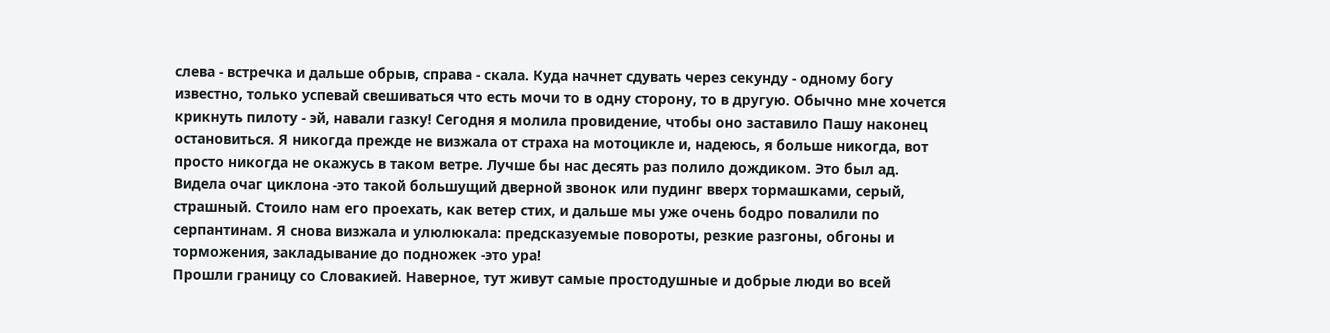слева - встречка и дальше обрыв, справа - скала. Куда начнет сдувать через секунду - одному богу известно, только успевай свешиваться что есть мочи то в одну сторону, то в другую. Обычно мне хочется крикнуть пилоту - эй, навали газку! Сегодня я молила провидение, чтобы оно заставило Пашу наконец остановиться. Я никогда прежде не визжала от страха на мотоцикле и, надеюсь, я больше никогда, вот просто никогда не окажусь в таком ветре. Лучше бы нас десять раз полило дождиком. Это был ад.
Видела очаг циклона -это такой большущий дверной звонок или пудинг вверх тормашками, серый, страшный. Стоило нам его проехать, как ветер стих, и дальше мы уже очень бодро повалили по серпантинам. Я снова визжала и улюлюкала: предсказуемые повороты, резкие разгоны, обгоны и торможения, закладывание до подножек -это ура!
Прошли границу со Словакией. Наверное, тут живут самые простодушные и добрые люди во всей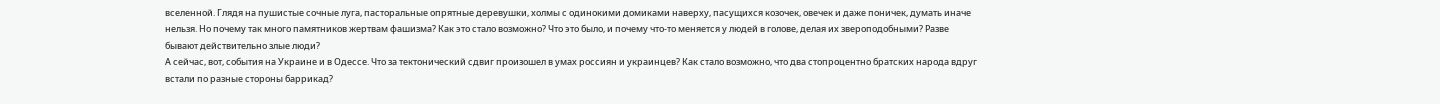вселенной. Глядя на пушистые сочные луга, пасторальные опрятные деревушки, холмы с одинокими домиками наверху, пасущихся козочек, овечек и даже поничек, думать иначе нельзя. Но почему так много памятников жертвам фашизма? Как это стало возможно? Что это было, и почему что-то меняется у людей в голове, делая их звероподобными? Разве бывают действительно злые люди?
А сейчас, вот, события на Украине и в Одессе. Что за тектонический сдвиг произошел в умах россиян и украинцев? Как стало возможно, что два стопроцентно братских народа вдруг встали по разные стороны баррикад?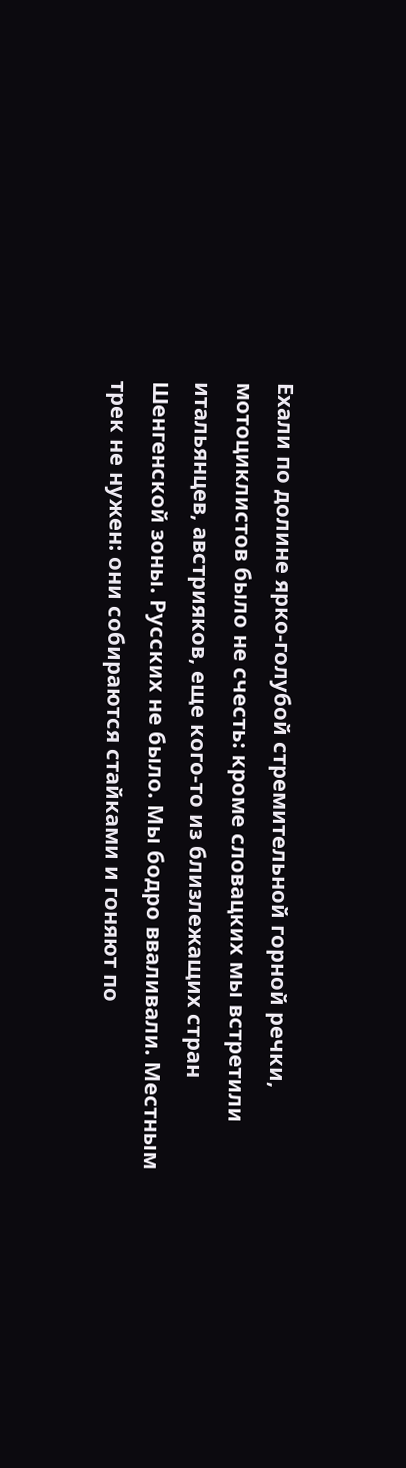Ехали по долине ярко-голубой стремительной горной речки, мотоциклистов было не счесть: кроме словацких мы встретили итальянцев, австрияков, еще кого-то из близлежащих стран Шенгенской зоны. Русских не было. Мы бодро вваливали. Местным трек не нужен: они собираются стайками и гоняют по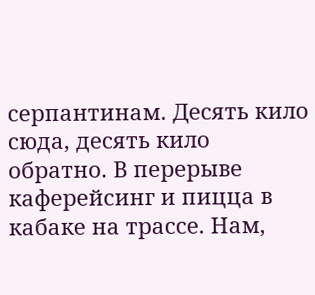серпантинам. Десять кило сюда, десять кило обратно. В перерыве каферейсинг и пицца в кабаке на трассе. Нам,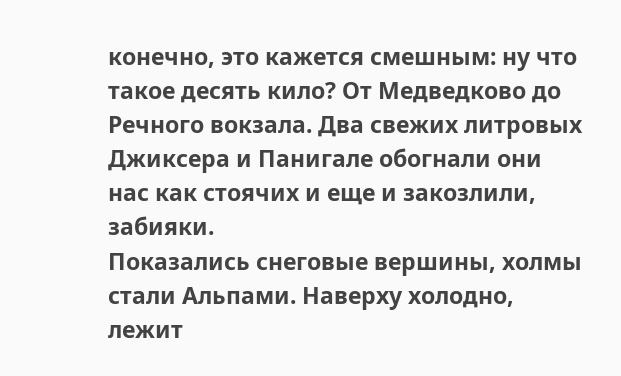конечно, это кажется смешным: ну что такое десять кило? От Медведково до Речного вокзала. Два свежих литровых Джиксера и Панигале обогнали они нас как стоячих и еще и закозлили, забияки.
Показались снеговые вершины, холмы стали Альпами. Наверху холодно, лежит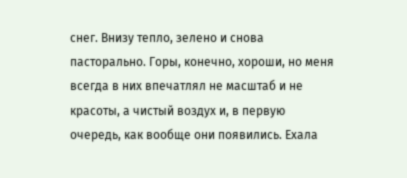снег. Внизу тепло, зелено и снова пасторально. Горы, конечно, хороши, но меня всегда в них впечатлял не масштаб и не красоты, а чистый воздух и, в первую очередь, как вообще они появились. Ехала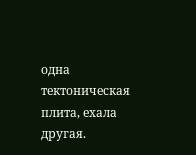одна тектоническая плита, ехала другая.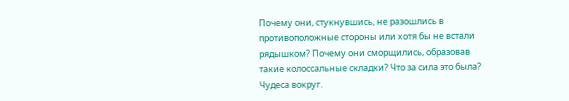Почему они, стукнувшись, не разошлись в противоположные стороны или хотя бы не встали рядышком? Почему они сморщились, образовав такие колоссальные складки? Что за сила это была? Чудеса вокруг.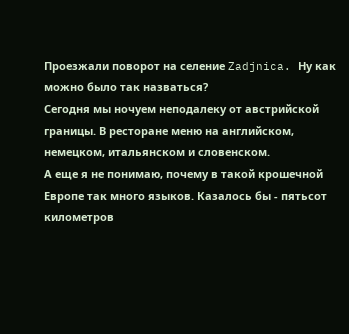Проезжали поворот на селение Zadjnica. Ну как можно было так назваться?
Сегодня мы ночуем неподалеку от австрийской границы. В ресторане меню на английском, немецком, итальянском и словенском.
А еще я не понимаю, почему в такой крошечной Европе так много языков. Казалось бы - пятьсот километров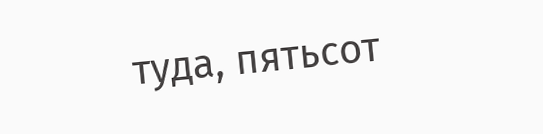туда, пятьсот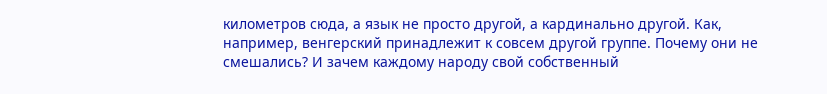километров сюда, а язык не просто другой, а кардинально другой. Как, например, венгерский принадлежит к совсем другой группе. Почему они не смешались? И зачем каждому народу свой собственный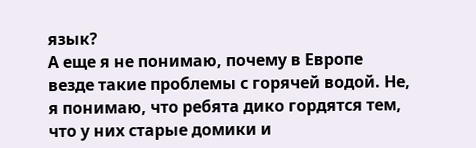язык?
А еще я не понимаю, почему в Европе везде такие проблемы с горячей водой. Не, я понимаю, что ребята дико гордятся тем, что у них старые домики и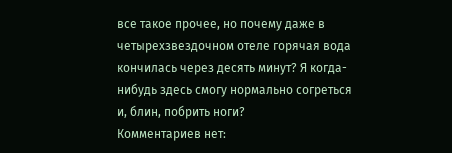все такое прочее, но почему даже в четырехзвездочном отеле горячая вода кончилась через десять минут? Я когда-нибудь здесь смогу нормально согреться и, блин, побрить ноги?
Комментариев нет: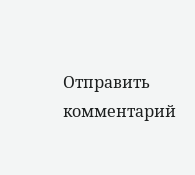Отправить комментарий